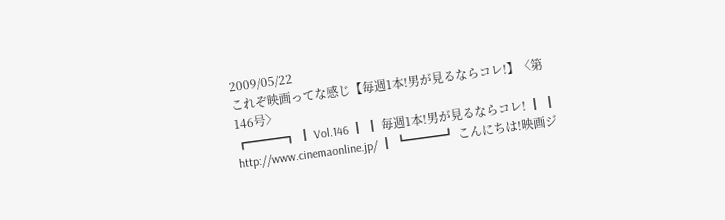2009/05/22
これぞ映画ってな感じ【毎週1本!男が見るならコレ!】〈第146号〉
┏━━━┓ ┃ Vol.146 ┃ ┃ 毎週1本!男が見るならコレ! ┃ ┃ http://www.cinemaonline.jp/ ┃ ┗━━━┛ こんにちは!映画ジ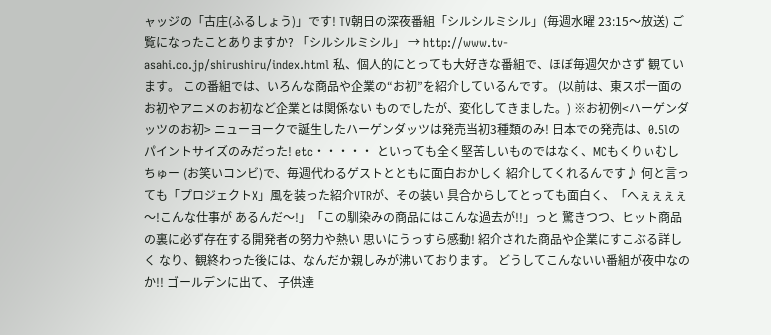ャッジの「古庄(ふるしょう)」です! TV朝日の深夜番組「シルシルミシル」(毎週水曜 23:15〜放送) ご覧になったことありますか? 「シルシルミシル」 → http://www.tv-asahi.co.jp/shirushiru/index.html 私、個人的にとっても大好きな番組で、ほぼ毎週欠かさず 観ています。 この番組では、いろんな商品や企業の“お初”を紹介しているんです。 (以前は、東スポ一面のお初やアニメのお初など企業とは関係ない ものでしたが、変化してきました。) ※お初例<ハーゲンダッツのお初> ニューヨークで誕生したハーゲンダッツは発売当初3種類のみ! 日本での発売は、0.5lのパイントサイズのみだった! etc・・・・・ といっても全く堅苦しいものではなく、MCもくりぃむしちゅー (お笑いコンビ)で、毎週代わるゲストとともに面白おかしく 紹介してくれるんです♪ 何と言っても「プロジェクトX」風を装った紹介VTRが、その装い 具合からしてとっても面白く、「へぇぇぇぇ〜!こんな仕事が あるんだ〜!」「この馴染みの商品にはこんな過去が!!」っと 驚きつつ、ヒット商品の裏に必ず存在する開発者の努力や熱い 思いにうっすら感動! 紹介された商品や企業にすこぶる詳しく なり、観終わった後には、なんだか親しみが沸いております。 どうしてこんないい番組が夜中なのか!! ゴールデンに出て、 子供達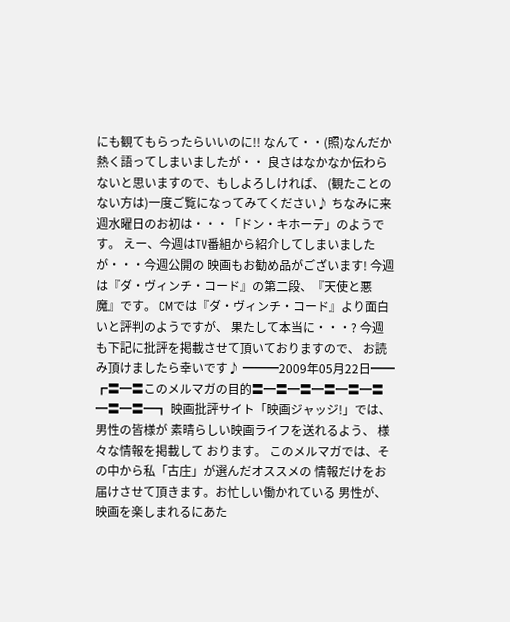にも観てもらったらいいのに!! なんて・・(照)なんだか熱く語ってしまいましたが・・ 良さはなかなか伝わらないと思いますので、もしよろしければ、 (観たことのない方は)一度ご覧になってみてください♪ ちなみに来週水曜日のお初は・・・「ドン・キホーテ」のようです。 えー、今週はTV番組から紹介してしまいましたが・・・今週公開の 映画もお勧め品がございます! 今週は『ダ・ヴィンチ・コード』の第二段、『天使と悪魔』です。 CMでは『ダ・ヴィンチ・コード』より面白いと評判のようですが、 果たして本当に・・・? 今週も下記に批評を掲載させて頂いておりますので、 お読み頂けましたら幸いです♪ ━━━2009年05月22日━━ ┏〓━〓このメルマガの目的〓━〓━〓━〓━〓━〓━〓━〓━┓ 映画批評サイト「映画ジャッジ!」では、男性の皆様が 素晴らしい映画ライフを送れるよう、 様々な情報を掲載して おります。 このメルマガでは、その中から私「古庄」が選んだオススメの 情報だけをお届けさせて頂きます。お忙しい働かれている 男性が、映画を楽しまれるにあた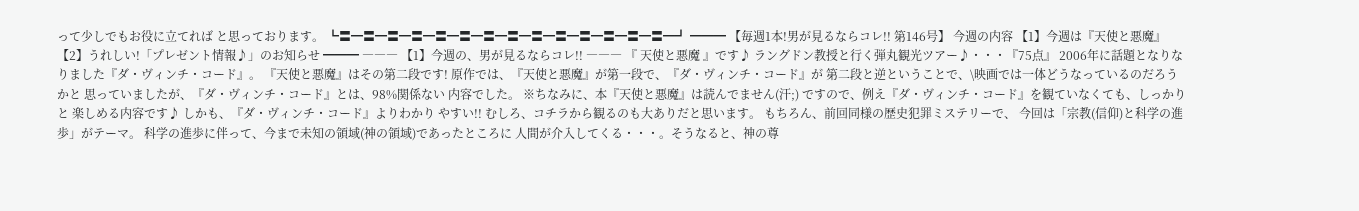って少しでもお役に立てれば と思っております。 ┗〓━〓━〓━〓━〓━〓━〓━〓━〓━〓━〓━〓━〓━〓━┛ ━━━ 【毎週1本!男が見るならコレ!! 第146号】 今週の内容 【1】今週は『天使と悪魔』 【2】うれしい!「プレゼント情報♪」のお知らせ ━━━ ――― 【1】今週の、男が見るならコレ!! ――― 『 天使と悪魔 』です♪ ラングドン教授と行く弾丸観光ツアー♪・・・『75点』 2006年に話題となりなりました『ダ・ヴィンチ・コード』。 『天使と悪魔』はその第二段です! 原作では、『天使と悪魔』が第一段で、『ダ・ヴィンチ・コード』が 第二段と逆ということで、\映画では一体どうなっているのだろうかと 思っていましたが、『ダ・ヴィンチ・コード』とは、98%関係ない 内容でした。 ※ちなみに、本『天使と悪魔』は読んでません(汗;) ですので、例え『ダ・ヴィンチ・コード』を観ていなくても、しっかりと 楽しめる内容です♪ しかも、『ダ・ヴィンチ・コード』よりわかり やすい!! むしろ、コチラから観るのも大ありだと思います。 もちろん、前回同様の歴史犯罪ミステリーで、 今回は「宗教(信仰)と科学の進歩」がテーマ。 科学の進歩に伴って、今まで未知の領域(神の領域)であったところに 人間が介入してくる・・・。そうなると、神の尊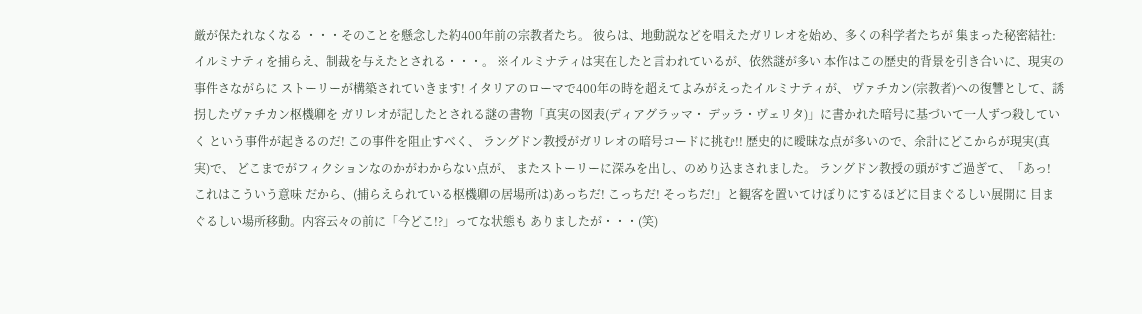厳が保たれなくなる ・・・そのことを懸念した約400年前の宗教者たち。 彼らは、地動説などを唱えたガリレオを始め、多くの科学者たちが 集まった秘密結社:イルミナティを捕らえ、制裁を与えたとされる・・・。 ※イルミナティは実在したと言われているが、依然謎が多い 本作はこの歴史的背景を引き合いに、現実の事件さながらに ストーリーが構築されていきます! イタリアのローマで400年の時を超えてよみがえったイルミナティが、 ヴァチカン(宗教者)への復讐として、誘拐したヴァチカン枢機卿を ガリレオが記したとされる謎の書物「真実の図表(ディアグラッマ・ デッラ・ヴェリタ)」に書かれた暗号に基づいて一人ずつ殺していく という事件が起きるのだ! この事件を阻止すべく、 ラングドン教授がガリレオの暗号コードに挑む!! 歴史的に曖昧な点が多いので、余計にどこからが現実(真実)で、 どこまでがフィクションなのかがわからない点が、 またストーリーに深みを出し、のめり込まされました。 ラングドン教授の頭がすご過ぎて、「あっ! これはこういう意味 だから、(捕らえられている枢機卿の居場所は)あっちだ! こっちだ! そっちだ!」と観客を置いてけぼりにするほどに目まぐるしい展開に 目まぐるしい場所移動。内容云々の前に「今どこ!?」ってな状態も ありましたが・・・(笑)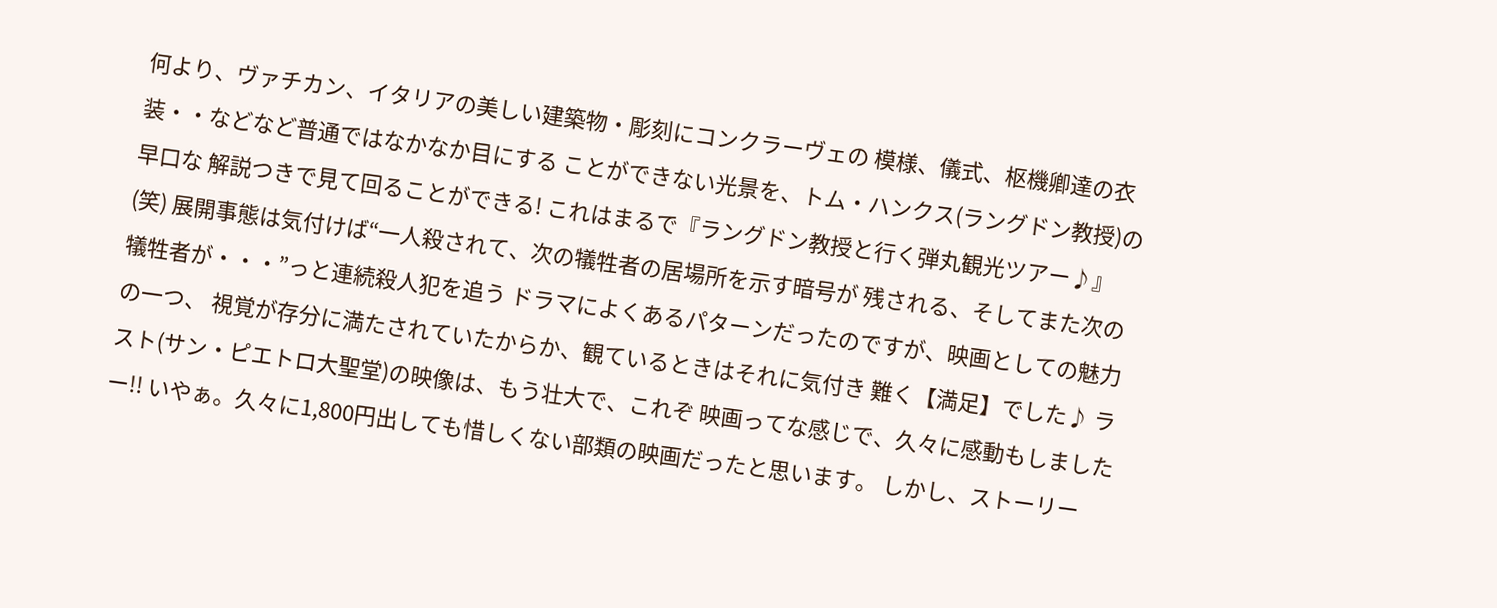何より、ヴァチカン、イタリアの美しい建築物・彫刻にコンクラーヴェの 模様、儀式、枢機卿達の衣装・・などなど普通ではなかなか目にする ことができない光景を、トム・ハンクス(ラングドン教授)の早口な 解説つきで見て回ることができる! これはまるで『ラングドン教授と行く弾丸観光ツアー♪』(笑) 展開事態は気付けば“一人殺されて、次の犠牲者の居場所を示す暗号が 残される、そしてまた次の犠牲者が・・・”っと連続殺人犯を追う ドラマによくあるパターンだったのですが、映画としての魅力の一つ、 視覚が存分に満たされていたからか、観ているときはそれに気付き 難く【満足】でした♪ ラスト(サン・ピエトロ大聖堂)の映像は、もう壮大で、これぞ 映画ってな感じで、久々に感動もしましたー!! いやぁ。久々に1,800円出しても惜しくない部類の映画だったと思います。 しかし、ストーリー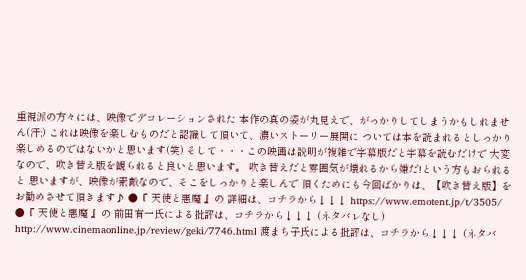重視派の方々には、映像でデコレーションされた 本作の真の姿が丸見えで、がっかりしてしまうかもしれません(汗;) これは映像を楽しむものだと認識して頂いて、濃いストーリー展開に ついては本を読まれるとしっかり楽しめるのではないかと思います(笑) そして・・・この映画は説明が複雑で字幕版だと字幕を読むだけで 大変なので、吹き替え版を観られると良いと思います。 吹き替えだと雰囲気が壊れるから嫌だ!という方もおられると 思いますが、映像が素敵なので、そこをしっかりと楽しんで 頂くためにも今回ばかりは、【吹き替え版】をお勧めさせて頂きます♪ ●『 天使と悪魔 』の 詳細は、コチラから↓↓↓ https://www.emotent.jp/t/3505/ ●『 天使と悪魔 』の 前田有一氏による批評は、コチラから↓↓↓ (ネタバレなし) http://www.cinemaonline.jp/review/geki/7746.html 渡まち子氏による批評は、コチラから↓↓↓ (ネタバ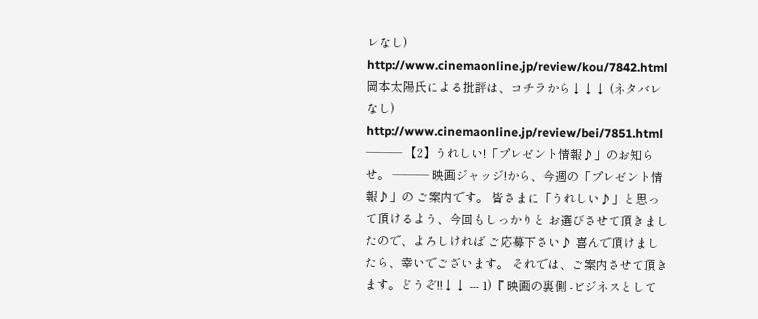レなし) http://www.cinemaonline.jp/review/kou/7842.html 岡本太陽氏による批評は、コチラから↓↓↓ (ネタバレなし) http://www.cinemaonline.jp/review/bei/7851.html ――― 【2】うれしい!「プレゼント情報♪」のお知らせ。 ――― 映画ジャッジ!から、今週の「プレゼント情報♪」の ご案内です。 皆さまに「うれしい♪」と思って頂けるよう、今回もしっかりと お選びさせて頂きましたので、よろしければ ご応募下さい♪ 喜んで頂けましたら、幸いでございます。 それでは、ご案内させて頂きます。どうぞ!!↓↓ --- 1)『 映画の裏側 -ビジネスとして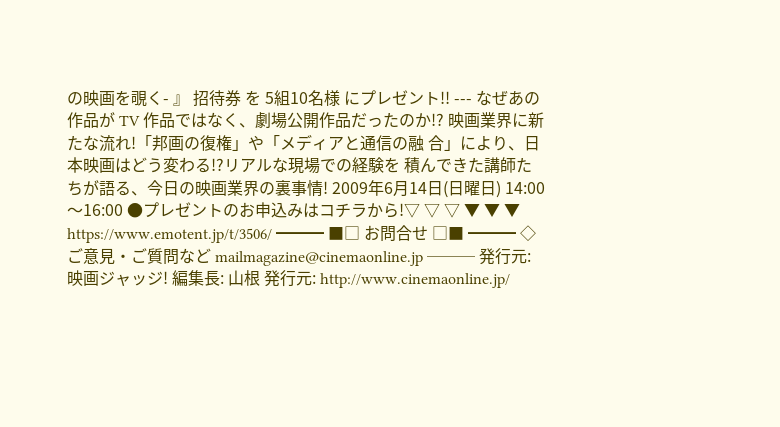の映画を覗く- 』 招待券 を 5組10名様 にプレゼント!! --- なぜあの作品が TV 作品ではなく、劇場公開作品だったのか!? 映画業界に新たな流れ!「邦画の復権」や「メディアと通信の融 合」により、日本映画はどう変わる!?リアルな現場での経験を 積んできた講師たちが語る、今日の映画業界の裏事情! 2009年6月14日(日曜日) 14:00〜16:00 ●プレゼントのお申込みはコチラから!▽ ▽ ▽ ▼ ▼ ▼ https://www.emotent.jp/t/3506/ ━━━ ■□ お問合せ □■ ━━━ ◇ご意見・ご質問など mailmagazine@cinemaonline.jp ─── 発行元: 映画ジャッジ! 編集長: 山根 発行元: http://www.cinemaonline.jp/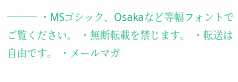─── ・MSゴシック、Osakaなど等幅フォントでご覧ください。 ・無断転載を禁じます。 ・転送は自由です。 ・メールマガ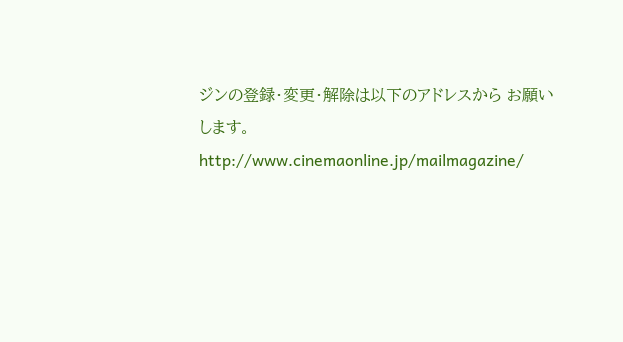ジンの登録・変更・解除は以下のアドレスから お願いします。 http://www.cinemaonline.jp/mailmagazine/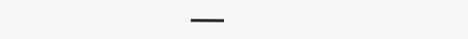━━━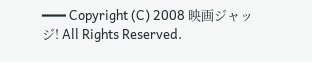━━━ Copyright (C) 2008 映画ジャッジ! All Rights Reserved.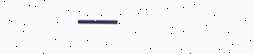━━━